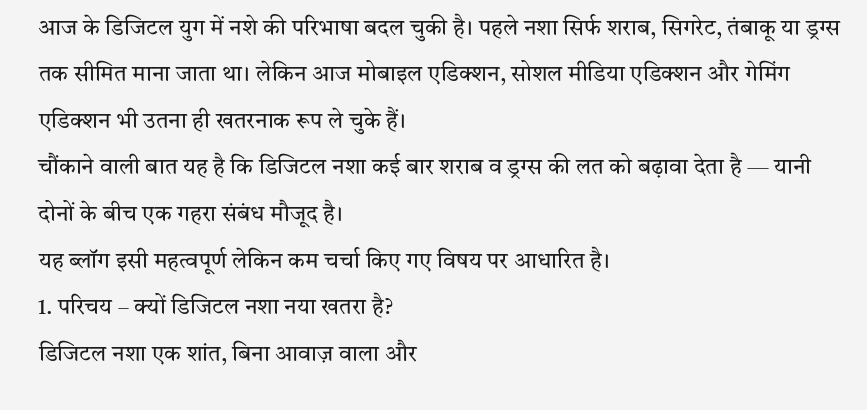आज के डिजिटल युग में नशे की परिभाषा बदल चुकी है। पहले नशा सिर्फ शराब, सिगरेट, तंबाकू या ड्रग्स तक सीमित माना जाता था। लेकिन आज मोबाइल एडिक्शन, सोशल मीडिया एडिक्शन और गेमिंग एडिक्शन भी उतना ही खतरनाक रूप ले चुके हैं।
चौंकाने वाली बात यह है कि डिजिटल नशा कई बार शराब व ड्रग्स की लत को बढ़ावा देता है — यानी दोनों के बीच एक गहरा संबंध मौजूद है।
यह ब्लॉग इसी महत्वपूर्ण लेकिन कम चर्चा किए गए विषय पर आधारित है।
1. परिचय – क्यों डिजिटल नशा नया खतरा है?
डिजिटल नशा एक शांत, बिना आवाज़ वाला और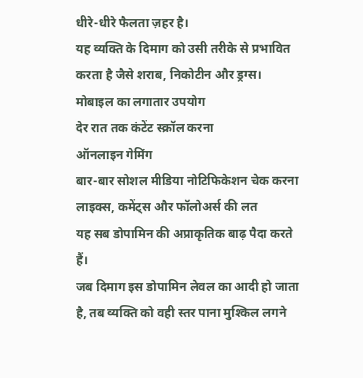धीरे-धीरे फैलता ज़हर है।
यह व्यक्ति के दिमाग को उसी तरीके से प्रभावित करता है जैसे शराब, निकोटीन और ड्रग्स।
मोबाइल का लगातार उपयोग
देर रात तक कंटेंट स्क्रॉल करना
ऑनलाइन गेमिंग
बार-बार सोशल मीडिया नोटिफिकेशन चेक करना
लाइक्स, कमेंट्स और फॉलोअर्स की लत
यह सब डोपामिन की अप्राकृतिक बाढ़ पैदा करते हैं।
जब दिमाग इस डोपामिन लेवल का आदी हो जाता है, तब व्यक्ति को वही स्तर पाना मुश्किल लगने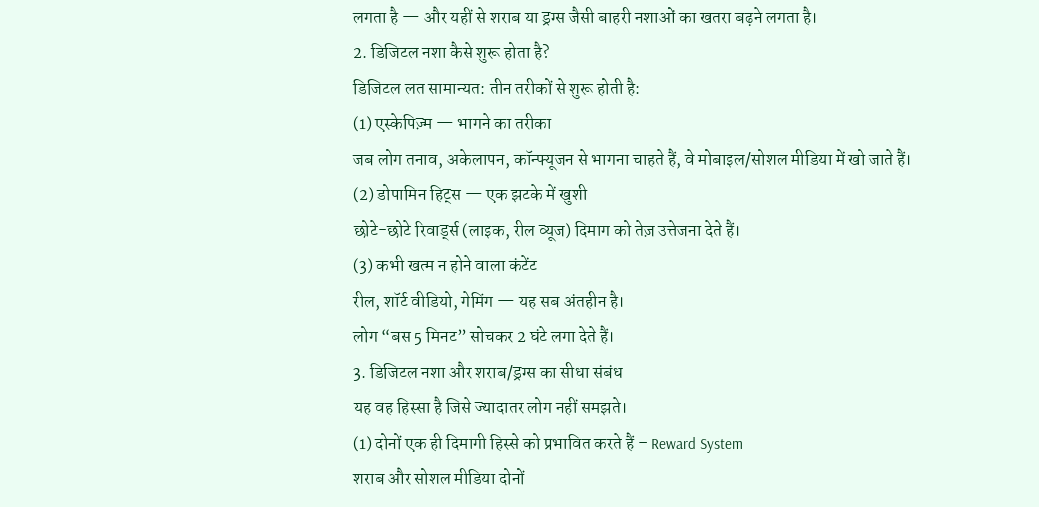लगता है — और यहीं से शराब या ड्रग्स जैसी बाहरी नशाओं का खतरा बढ़ने लगता है।
2. डिजिटल नशा कैसे शुरू होता है?
डिजिटल लत सामान्यत: तीन तरीकों से शुरू होती है:
(1) एस्केपिज़्म — भागने का तरीका
जब लोग तनाव, अकेलापन, कॉन्फ्यूजन से भागना चाहते हैं, वे मोबाइल/सोशल मीडिया में खो जाते हैं।
(2) डोपामिन हिट्स — एक झटके में खुशी
छोटे-छोटे रिवार्ड्स (लाइक, रील व्यूज) दिमाग को तेज़ उत्तेजना देते हैं।
(3) कभी खत्म न होने वाला कंटेंट
रील, शॉर्ट वीडियो, गेमिंग — यह सब अंतहीन है।
लोग “बस 5 मिनट” सोचकर 2 घंटे लगा देते हैं।
3. डिजिटल नशा और शराब/ड्रग्स का सीधा संबंध
यह वह हिस्सा है जिसे ज्यादातर लोग नहीं समझते।
(1) दोनों एक ही दिमागी हिस्से को प्रभावित करते हैं – Reward System
शराब और सोशल मीडिया दोनों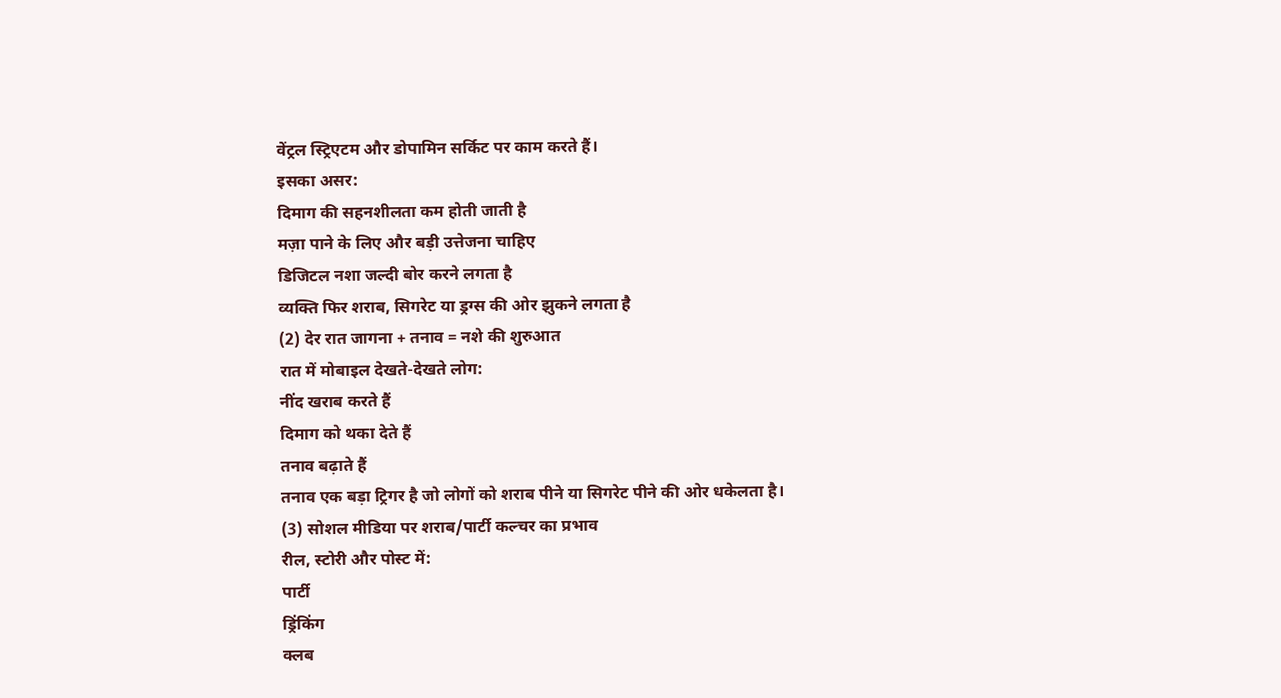वेंट्रल स्ट्रिएटम और डोपामिन सर्किट पर काम करते हैं।
इसका असर:
दिमाग की सहनशीलता कम होती जाती है
मज़ा पाने के लिए और बड़ी उत्तेजना चाहिए
डिजिटल नशा जल्दी बोर करने लगता है
व्यक्ति फिर शराब, सिगरेट या ड्रग्स की ओर झुकने लगता है
(2) देर रात जागना + तनाव = नशे की शुरुआत
रात में मोबाइल देखते-देखते लोग:
नींद खराब करते हैं
दिमाग को थका देते हैं
तनाव बढ़ाते हैं
तनाव एक बड़ा ट्रिगर है जो लोगों को शराब पीने या सिगरेट पीने की ओर धकेलता है।
(3) सोशल मीडिया पर शराब/पार्टी कल्चर का प्रभाव
रील, स्टोरी और पोस्ट में:
पार्टी
ड्रिंकिंग
क्लब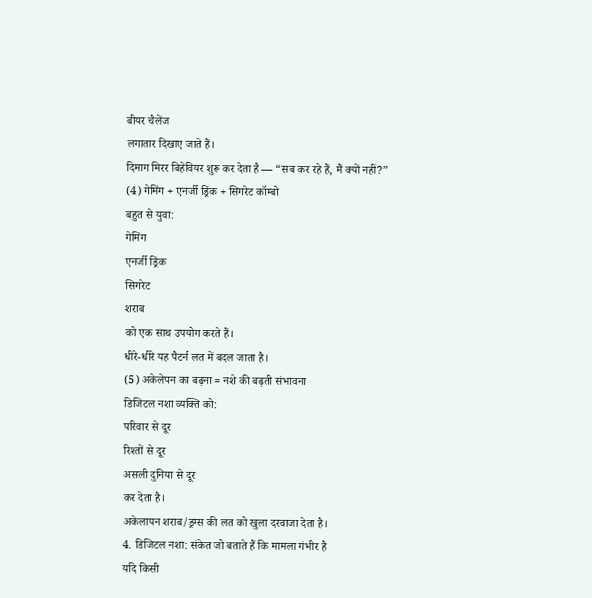बीयर चैलेंज
लगातार दिखाए जाते हैं।
दिमाग मिरर बिहेवियर शुरू कर देता है — “सब कर रहे हैं, मैं क्यों नहीं?”
(4) गेमिंग + एनर्जी ड्रिंक + सिगरेट कॉम्बो
बहुत से युवा:
गेमिंग
एनर्जी ड्रिंक
सिगरेट
शराब
को एक साथ उपयोग करते हैं।
धीरे-धीरे यह पैटर्न लत में बदल जाता है।
(5) अकेलेपन का बढ़ना = नशे की बढ़ती संभावना
डिजिटल नशा व्यक्ति को:
परिवार से दूर
रिश्तों से दूर
असली दुनिया से दूर
कर देता है।
अकेलापन शराब/ड्रग्स की लत को खुला दरवाजा देता है।
4. डिजिटल नशा: संकेत जो बताते हैं कि मामला गंभीर है
यदि किसी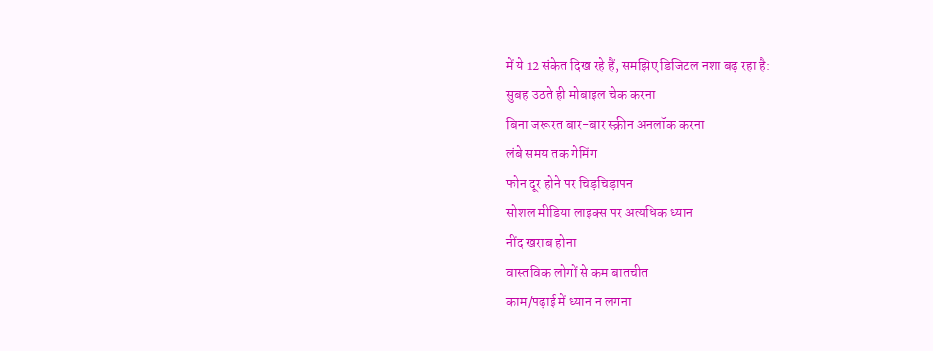में ये 12 संकेत दिख रहे हैं, समझिए डिजिटल नशा बढ़ रहा है:
सुबह उठते ही मोबाइल चेक करना
बिना जरूरत बार-बार स्क्रीन अनलॉक करना
लंबे समय तक गेमिंग
फोन दूर होने पर चिड़चिड़ापन
सोशल मीडिया लाइक्स पर अत्यधिक ध्यान
नींद खराब होना
वास्तविक लोगों से कम बातचीत
काम/पढ़ाई में ध्यान न लगना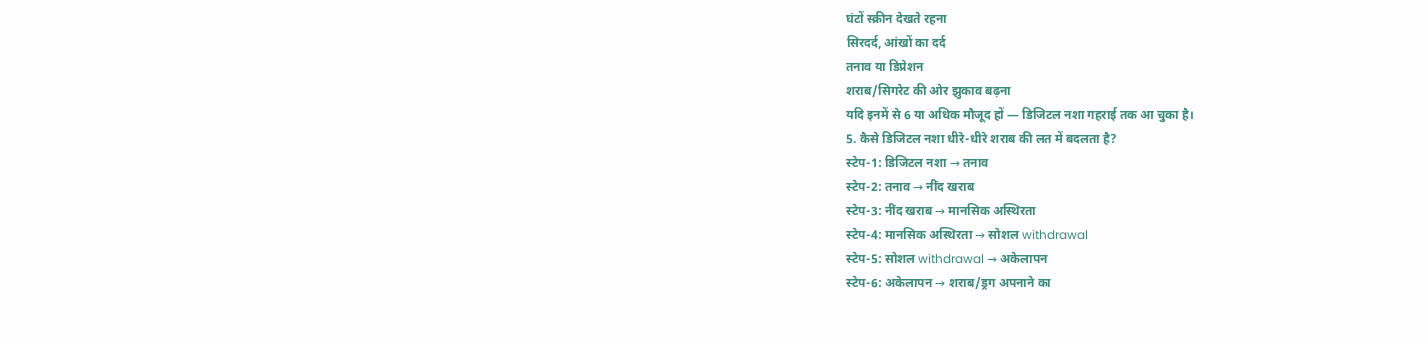घंटों स्क्रीन देखते रहना
सिरदर्द, आंखों का दर्द
तनाव या डिप्रेशन
शराब/सिगरेट की ओर झुकाव बढ़ना
यदि इनमें से 6 या अधिक मौजूद हों — डिजिटल नशा गहराई तक आ चुका है।
5. कैसे डिजिटल नशा धीरे-धीरे शराब की लत में बदलता है?
स्टेप-1: डिजिटल नशा → तनाव
स्टेप-2: तनाव → नींद खराब
स्टेप-3: नींद खराब → मानसिक अस्थिरता
स्टेप-4: मानसिक अस्थिरता → सोशल withdrawal
स्टेप-5: सोशल withdrawal → अकेलापन
स्टेप-6: अकेलापन → शराब/ड्रग अपनाने का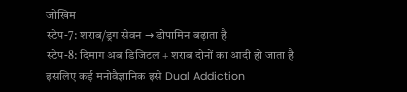जोखिम
स्टेप-7: शराब/ड्रग सेवन → डोपामिन बढ़ाता है
स्टेप-8: दिमाग अब डिजिटल + शराब दोनों का आदी हो जाता है
इसलिए कई मनोवैज्ञानिक इसे Dual Addiction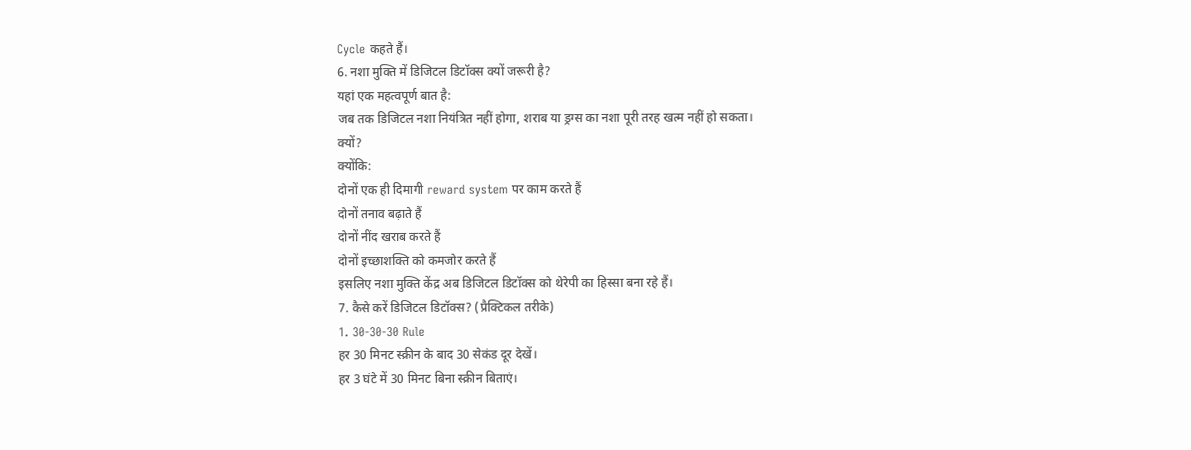Cycle कहते हैं।
6. नशा मुक्ति में डिजिटल डिटॉक्स क्यों जरूरी है?
यहां एक महत्वपूर्ण बात है:
जब तक डिजिटल नशा नियंत्रित नहीं होगा, शराब या ड्रग्स का नशा पूरी तरह खत्म नहीं हो सकता।
क्यों?
क्योंकि:
दोनों एक ही दिमागी reward system पर काम करते हैं
दोनों तनाव बढ़ाते हैं
दोनों नींद खराब करते हैं
दोनों इच्छाशक्ति को कमजोर करते हैं
इसलिए नशा मुक्ति केंद्र अब डिजिटल डिटॉक्स को थेरेपी का हिस्सा बना रहे हैं।
7. कैसे करें डिजिटल डिटॉक्स? (प्रैक्टिकल तरीके)
1. 30-30-30 Rule
हर 30 मिनट स्क्रीन के बाद 30 सेकंड दूर देखें।
हर 3 घंटे में 30 मिनट बिना स्क्रीन बिताएं।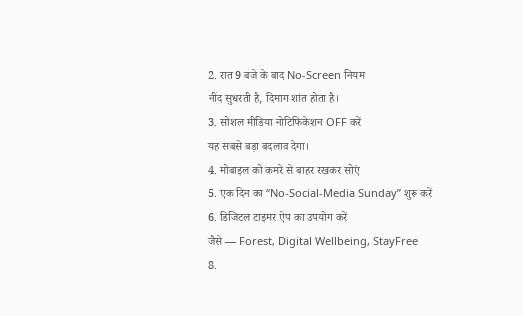2. रात 9 बजे के बाद No-Screen नियम
नींद सुधरती है, दिमाग शांत होता है।
3. सोशल मीडिया नोटिफिकेशन OFF करें
यह सबसे बड़ा बदलाव देगा।
4. मोबाइल को कमरे से बाहर रखकर सोएं
5. एक दिन का “No-Social-Media Sunday” शुरू करें
6. डिजिटल टाइमर ऐप का उपयोग करें
जैसे — Forest, Digital Wellbeing, StayFree
8.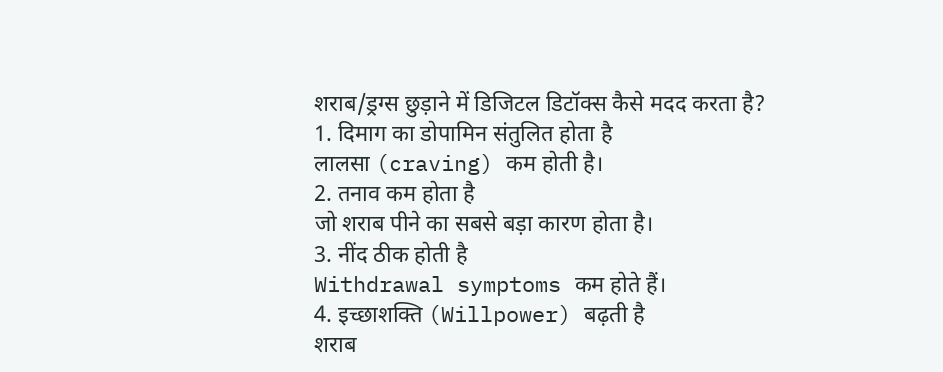शराब/ड्रग्स छुड़ाने में डिजिटल डिटॉक्स कैसे मदद करता है?
1. दिमाग का डोपामिन संतुलित होता है
लालसा (craving) कम होती है।
2. तनाव कम होता है
जो शराब पीने का सबसे बड़ा कारण होता है।
3. नींद ठीक होती है
Withdrawal symptoms कम होते हैं।
4. इच्छाशक्ति (Willpower) बढ़ती है
शराब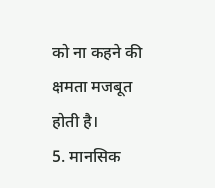को ना कहने की क्षमता मजबूत होती है।
5. मानसिक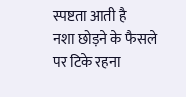स्पष्टता आती है
नशा छोड़ने के फैसले पर टिके रहना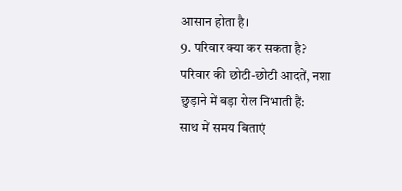आसान होता है।
9. परिवार क्या कर सकता है?
परिवार की छोटी-छोटी आदतें, नशा छुड़ाने में बड़ा रोल निभाती हैं:
साथ में समय बिताएं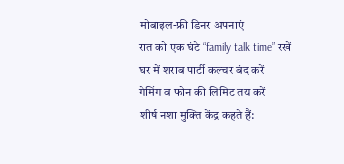मोबाइल-फ्री डिनर अपनाएं
रात को एक घंटे “family talk time” रखें
घर में शराब पार्टी कल्चर बंद करें
गेमिंग व फोन की लिमिट तय करें
शीर्ष नशा मुक्ति केंद्र कहते हैं: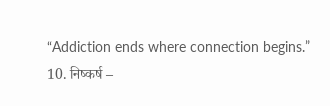“Addiction ends where connection begins.”
10. निष्कर्ष –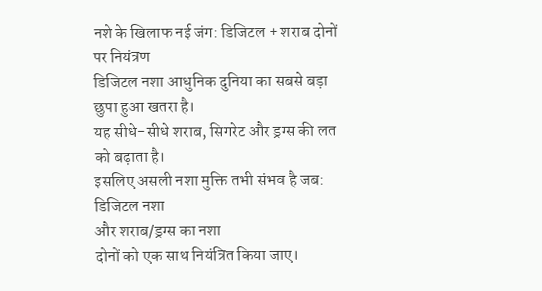नशे के खिलाफ नई जंग: डिजिटल + शराब दोनों पर नियंत्रण
डिजिटल नशा आधुनिक दुनिया का सबसे बड़ा छुपा हुआ खतरा है।
यह सीधे-सीधे शराब, सिगरेट और ड्रग्स की लत को बढ़ाता है।
इसलिए असली नशा मुक्ति तभी संभव है जब:
डिजिटल नशा
और शराब/ड्रग्स का नशा
दोनों को एक साथ नियंत्रित किया जाए।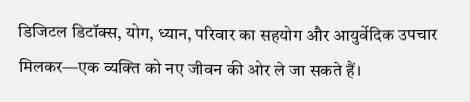डिजिटल डिटॉक्स, योग, ध्यान, परिवार का सहयोग और आयुर्वेदिक उपचार मिलकर—एक व्यक्ति को नए जीवन की ओर ले जा सकते हैं।